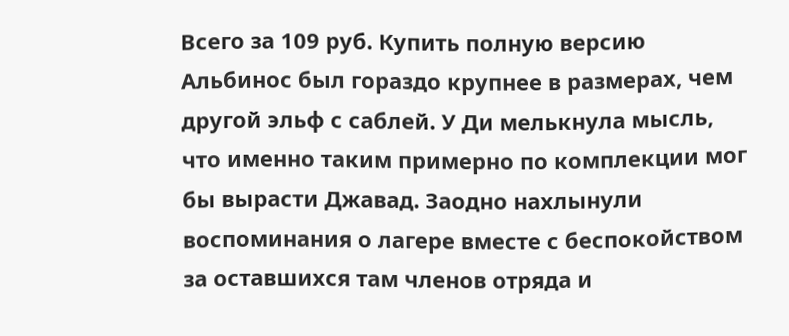Всего за 109 руб. Купить полную версию
Альбинос был гораздо крупнее в размерах, чем другой эльф с саблей. У Ди мелькнула мысль, что именно таким примерно по комплекции мог бы вырасти Джавад. Заодно нахлынули воспоминания о лагере вместе с беспокойством за оставшихся там членов отряда и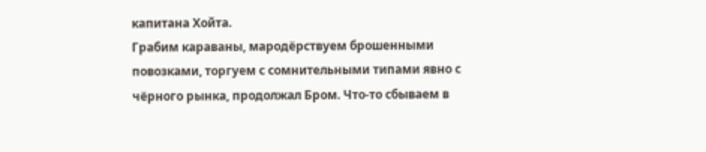капитана Хойта.
Грабим караваны, мародёрствуем брошенными повозками, торгуем с сомнительными типами явно с чёрного рынка, продолжал Бром. Что-то сбываем в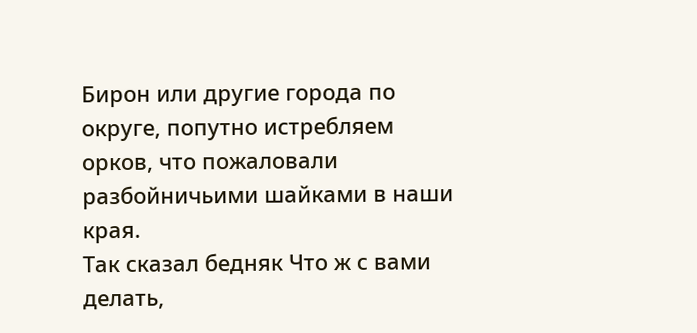Бирон или другие города по округе, попутно истребляем орков, что пожаловали разбойничьими шайками в наши края.
Так сказал бедняк Что ж с вами делать,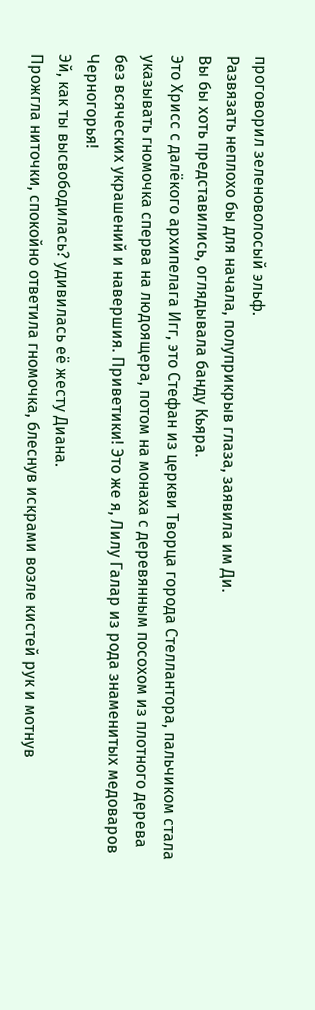проговорил зеленоволосый эльф.
Развязать неплохо бы для начала, полуприкрыв глаза, заявила им Ди.
Вы бы хоть представились, оглядывала банду Кьяра.
Это Хрисс с далёкого архипелага Игг, это Стефан из церкви Творца города Стеллантора, пальчиком стала указывать гномочка сперва на людоящера, потом на монаха с деревянным посохом из плотного дерева без всяческих украшений и навершия. Приветики! Это же я, Лилу Галар из рода знаменитых медоваров Черногорья!
Эй, как ты высвободилась? удивилась её жесту Диана.
Прожгла ниточки, спокойно ответила гномочка, блеснув искрами возле кистей рук и мотнув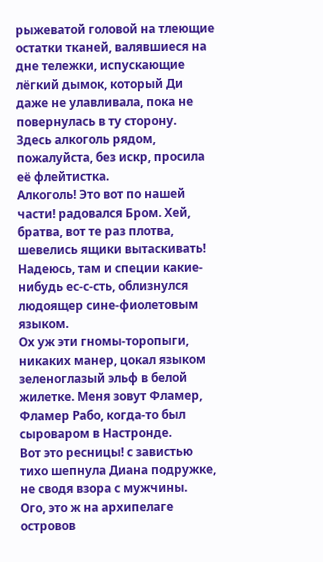рыжеватой головой на тлеющие остатки тканей, валявшиеся на дне тележки, испускающие лёгкий дымок, который Ди даже не улавливала, пока не повернулась в ту сторону.
Здесь алкоголь рядом, пожалуйста, без искр, просила её флейтистка.
Алкоголь! Это вот по нашей части! радовался Бром. Хей, братва, вот те раз плотва, шевелись ящики вытаскивать!
Надеюсь, там и специи какие-нибудь ес-с-сть, облизнулся людоящер сине-фиолетовым языком.
Ох уж эти гномы-торопыги, никаких манер, цокал языком зеленоглазый эльф в белой жилетке. Меня зовут Фламер, Фламер Рабо, когда-то был сыроваром в Настронде.
Вот это ресницы! с завистью тихо шепнула Диана подружке, не сводя взора с мужчины.
Ого, это ж на архипелаге островов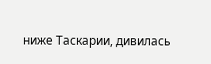ниже Таскарии, дивилась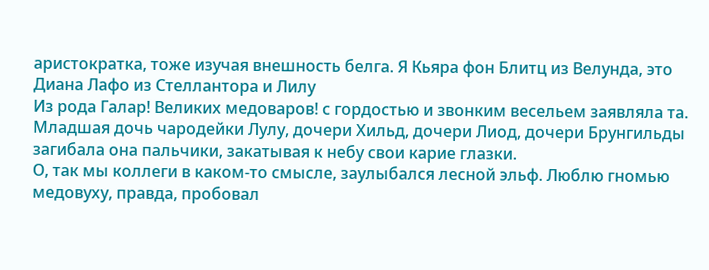аристократка, тоже изучая внешность белга. Я Кьяра фон Блитц из Велунда, это Диана Лафо из Стеллантора и Лилу
Из рода Галар! Великих медоваров! с гордостью и звонким весельем заявляла та. Младшая дочь чародейки Лулу, дочери Хильд, дочери Лиод, дочери Брунгильды загибала она пальчики, закатывая к небу свои карие глазки.
О, так мы коллеги в каком-то смысле, заулыбался лесной эльф. Люблю гномью медовуху, правда, пробовал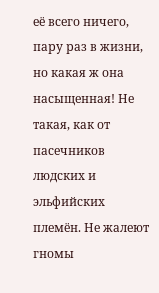её всего ничего, пару раз в жизни, но какая ж она насыщенная! Не такая, как от пасечников людских и эльфийских племён. Не жалеют гномы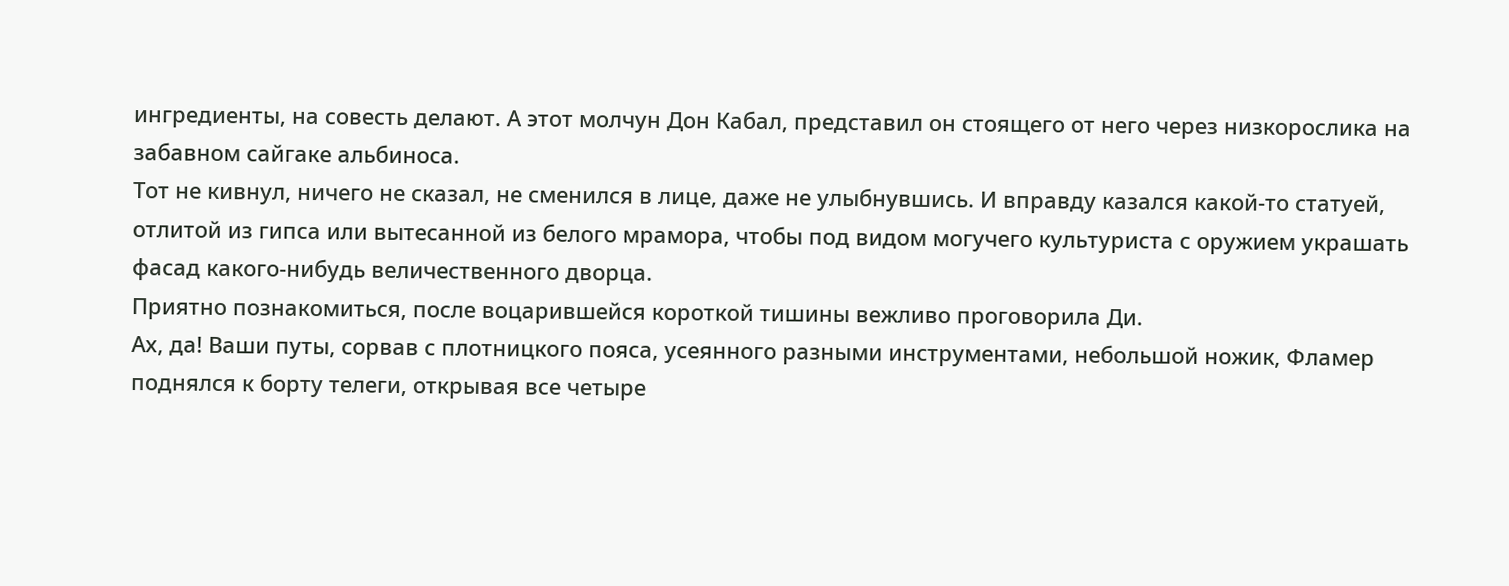ингредиенты, на совесть делают. А этот молчун Дон Кабал, представил он стоящего от него через низкорослика на забавном сайгаке альбиноса.
Тот не кивнул, ничего не сказал, не сменился в лице, даже не улыбнувшись. И вправду казался какой-то статуей, отлитой из гипса или вытесанной из белого мрамора, чтобы под видом могучего культуриста с оружием украшать фасад какого-нибудь величественного дворца.
Приятно познакомиться, после воцарившейся короткой тишины вежливо проговорила Ди.
Ах, да! Ваши путы, сорвав с плотницкого пояса, усеянного разными инструментами, небольшой ножик, Фламер поднялся к борту телеги, открывая все четыре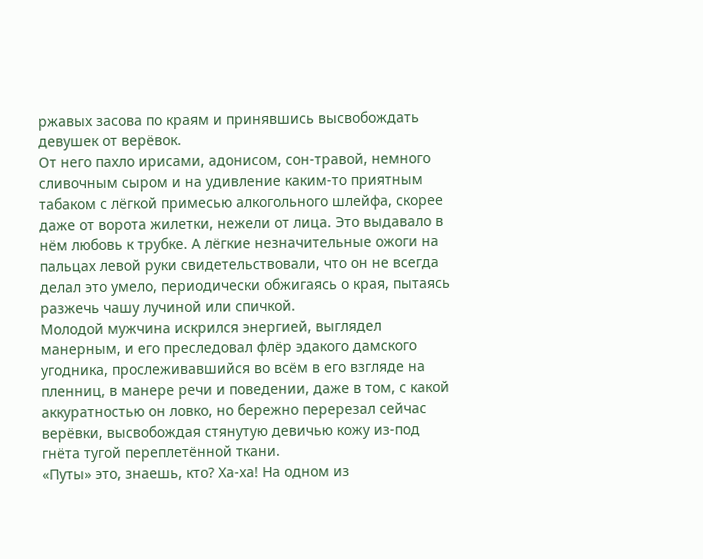ржавых засова по краям и принявшись высвобождать девушек от верёвок.
От него пахло ирисами, адонисом, сон-травой, немного сливочным сыром и на удивление каким-то приятным табаком с лёгкой примесью алкогольного шлейфа, скорее даже от ворота жилетки, нежели от лица. Это выдавало в нём любовь к трубке. А лёгкие незначительные ожоги на пальцах левой руки свидетельствовали, что он не всегда делал это умело, периодически обжигаясь о края, пытаясь разжечь чашу лучиной или спичкой.
Молодой мужчина искрился энергией, выглядел манерным, и его преследовал флёр эдакого дамского угодника, прослеживавшийся во всём в его взгляде на пленниц, в манере речи и поведении, даже в том, с какой аккуратностью он ловко, но бережно перерезал сейчас верёвки, высвобождая стянутую девичью кожу из-под гнёта тугой переплетённой ткани.
«Путы» это, знаешь, кто? Ха-ха! На одном из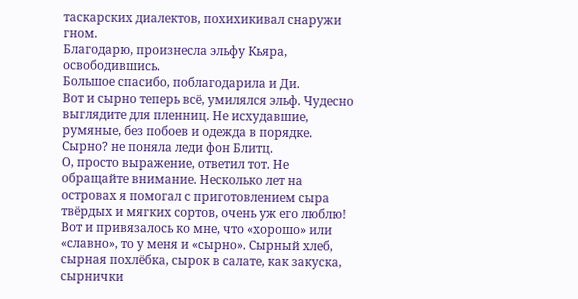таскарских диалектов, похихикивал снаружи гном.
Благодарю, произнесла эльфу Кьяра, освободившись.
Большое спасибо, поблагодарила и Ди.
Вот и сырно теперь всё, умилялся эльф. Чудесно выглядите для пленниц. Не исхудавшие, румяные, без побоев и одежда в порядке.
Сырно? не поняла леди фон Блитц.
О, просто выражение, ответил тот. Не обращайте внимание. Несколько лет на островах я помогал с приготовлением сыра твёрдых и мягких сортов, очень уж его люблю! Вот и привязалось ко мне, что «хорошо» или «славно», то у меня и «сырно». Сырный хлеб, сырная похлёбка, сырок в салате, как закуска, сырнички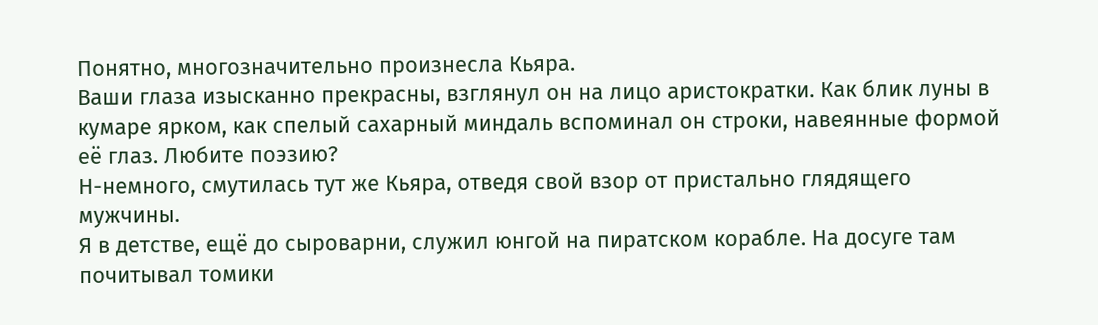Понятно, многозначительно произнесла Кьяра.
Ваши глаза изысканно прекрасны, взглянул он на лицо аристократки. Как блик луны в кумаре ярком, как спелый сахарный миндаль вспоминал он строки, навеянные формой её глаз. Любите поэзию?
Н-немного, смутилась тут же Кьяра, отведя свой взор от пристально глядящего мужчины.
Я в детстве, ещё до сыроварни, служил юнгой на пиратском корабле. На досуге там почитывал томики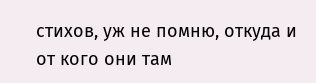стихов, уж не помню, откуда и от кого они там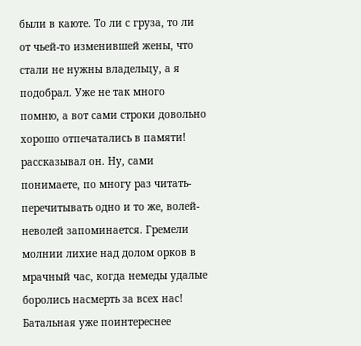были в каюте. То ли с груза, то ли от чьей-то изменившей жены, что стали не нужны владельцу, а я подобрал. Уже не так много помню, а вот сами строки довольно хорошо отпечатались в памяти! рассказывал он. Ну, сами понимаете, по многу раз читать-перечитывать одно и то же, волей-неволей запоминается. Гремели молнии лихие над долом орков в мрачный час, когда немеды удалые боролись насмерть за всех нас!
Батальная уже поинтереснее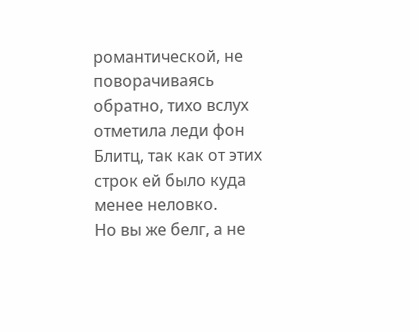романтической, не поворачиваясь обратно, тихо вслух отметила леди фон Блитц, так как от этих строк ей было куда менее неловко.
Но вы же белг, а не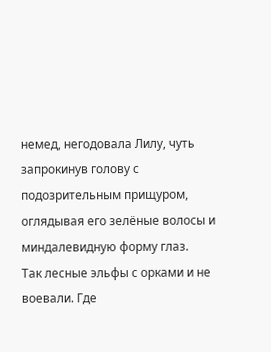немед, негодовала Лилу, чуть запрокинув голову с подозрительным прищуром, оглядывая его зелёные волосы и миндалевидную форму глаз.
Так лесные эльфы с орками и не воевали. Где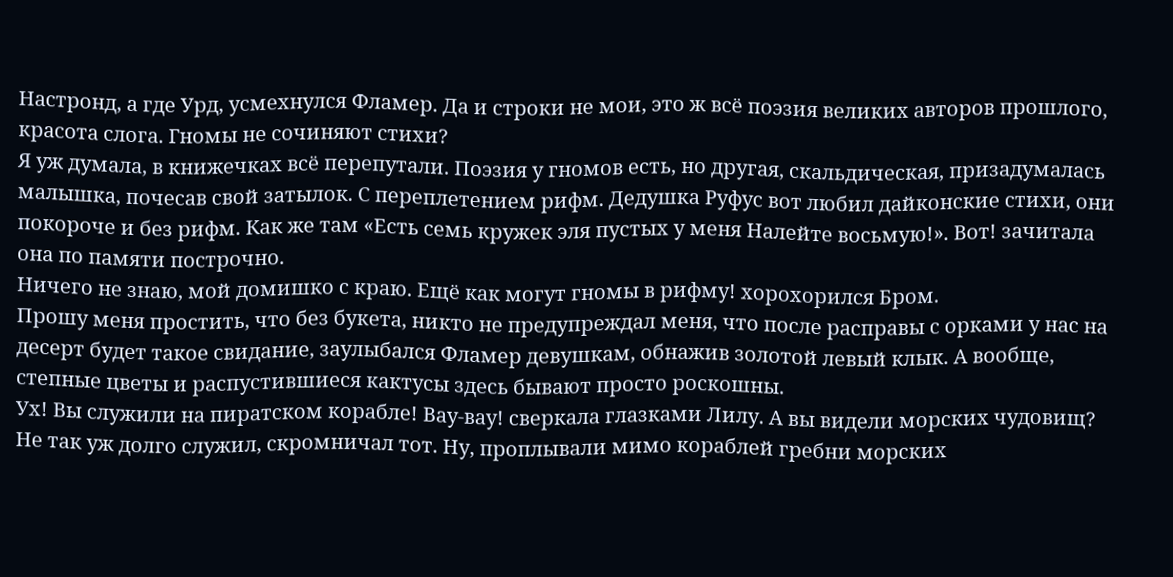Настронд, а где Урд, усмехнулся Фламер. Да и строки не мои, это ж всё поэзия великих авторов прошлого, красота слога. Гномы не сочиняют стихи?
Я уж думала, в книжечках всё перепутали. Поэзия у гномов есть, но другая, скальдическая, призадумалась малышка, почесав свой затылок. С переплетением рифм. Дедушка Руфус вот любил дайконские стихи, они покороче и без рифм. Как же там «Есть семь кружек эля пустых у меня Налейте восьмую!». Вот! зачитала она по памяти построчно.
Ничего не знаю, мой домишко с краю. Ещё как могут гномы в рифму! хорохорился Бром.
Прошу меня простить, что без букета, никто не предупреждал меня, что после расправы с орками у нас на десерт будет такое свидание, заулыбался Фламер девушкам, обнажив золотой левый клык. А вообще, степные цветы и распустившиеся кактусы здесь бывают просто роскошны.
Ух! Вы служили на пиратском корабле! Вау-вау! сверкала глазками Лилу. А вы видели морских чудовищ?
Не так уж долго служил, скромничал тот. Ну, проплывали мимо кораблей гребни морских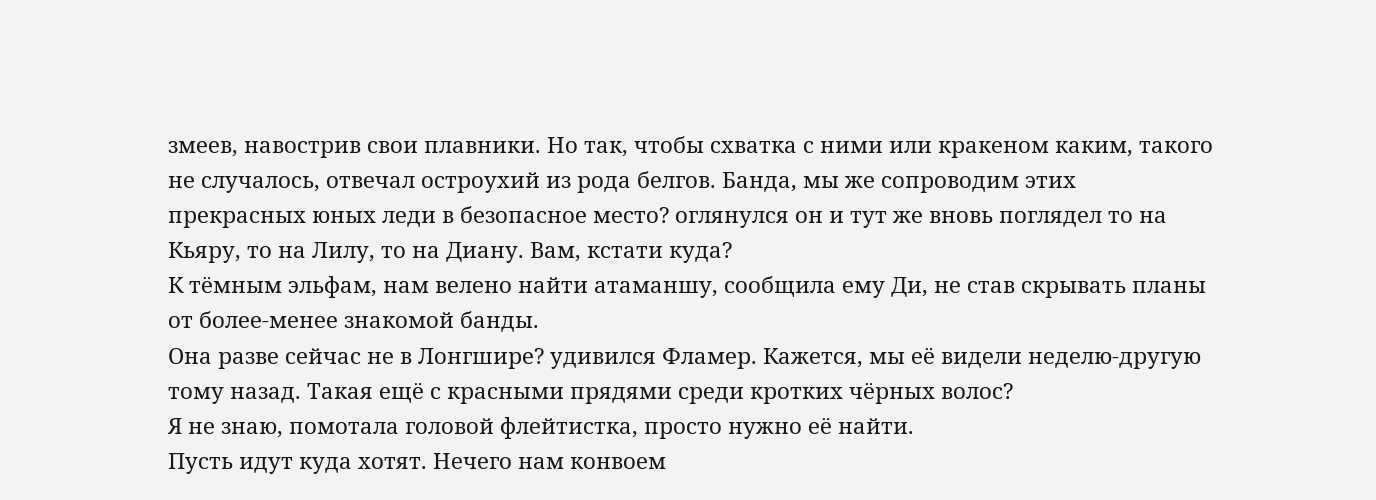змеев, навострив свои плавники. Но так, чтобы схватка с ними или кракеном каким, такого не случалось, отвечал остроухий из рода белгов. Банда, мы же сопроводим этих прекрасных юных леди в безопасное место? оглянулся он и тут же вновь поглядел то на Кьяру, то на Лилу, то на Диану. Вам, кстати куда?
К тёмным эльфам, нам велено найти атаманшу, сообщила ему Ди, не став скрывать планы от более-менее знакомой банды.
Она разве сейчас не в Лонгшире? удивился Фламер. Кажется, мы её видели неделю-другую тому назад. Такая ещё с красными прядями среди кротких чёрных волос?
Я не знаю, помотала головой флейтистка, просто нужно её найти.
Пусть идут куда хотят. Нечего нам конвоем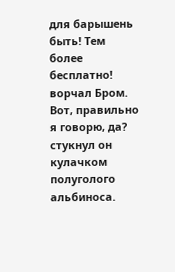для барышень быть! Тем более бесплатно! ворчал Бром. Вот, правильно я говорю, да? стукнул он кулачком полуголого альбиноса.